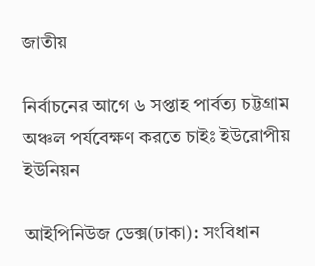জাতীয়

নির্বাচনের আগে ৬ সপ্তাহ পার্বত্য চট্টগ্রাম অঞ্চল পর্যবেক্ষণ করতে চাইঃ ইউরোপীয় ইউনিয়ন

আইপিনিউজ ডেক্স(ঢাকা): সংবিধান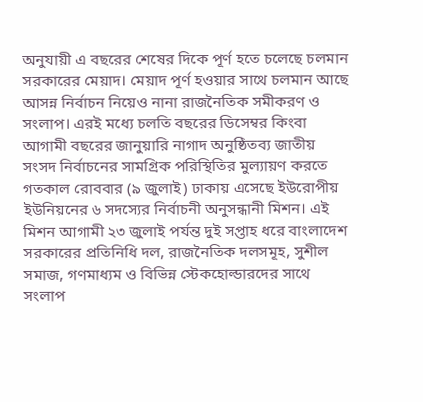অনুযায়ী এ বছরের শেষের দিকে পূর্ণ হতে চলেছে চলমান সরকারের মেয়াদ। মেয়াদ পূর্ণ হওয়ার সাথে চলমান আছে আসন্ন নির্বাচন নিয়েও নানা রাজনৈতিক সমীকরণ ও সংলাপ। এরই মধ্যে চলতি বছরের ডিসেম্বর কিংবা আগামী বছরের জানুয়ারি নাগাদ অনুষ্ঠিতব্য জাতীয় সংসদ নির্বাচনের সামগ্রিক পরিস্থিতির মুল্যায়ণ করতে গতকাল রোববার (৯ জুলাই) ঢাকায় এসেছে ইউরোপীয় ইউনিয়নের ৬ সদস্যের নির্বাচনী অনুসন্ধানী মিশন। এই মিশন আগামী ২৩ জুলাই পর্যন্ত দুই সপ্তাহ ধরে বাংলাদেশ সরকারের প্রতিনিধি দল, রাজনৈতিক দলসমূহ, সুশীল সমাজ, গণমাধ্যম ও বিভিন্ন স্টেকহোল্ডারদের সাথে সংলাপ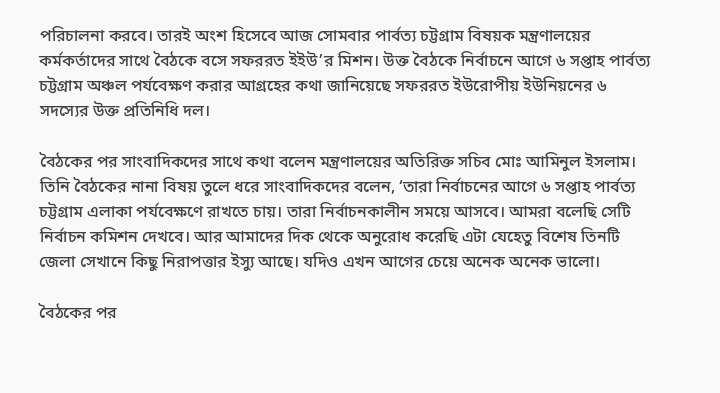পরিচালনা করবে। তারই অংশ হিসেবে আজ সোমবার পার্বত্য চট্টগ্রাম বিষয়ক মন্ত্রণালয়ের কর্মকর্তাদের সাথে বৈঠকে বসে সফররত ইইউ’র মিশন। উক্ত বৈঠকে নির্বাচনে আগে ৬ সপ্তাহ পার্বত্য চট্টগ্রাম অঞ্চল পর্যবেক্ষণ করার আগ্রহের কথা জানিয়েছে সফররত ইউরোপীয় ইউনিয়নের ৬ সদস্যের উক্ত প্রতিনিধি দল।

বৈঠকের পর সাংবাদিকদের সাথে কথা বলেন মন্ত্রণালয়ের অতিরিক্ত সচিব মোঃ আমিনুল ইসলাম। তিনি বৈঠকের নানা বিষয় তুলে ধরে সাংবাদিকদের বলেন, ‘তারা নির্বাচনের আগে ৬ সপ্তাহ পার্বত্য চট্টগ্রাম এলাকা পর্যবেক্ষণে রাখতে চায়। তারা নির্বাচনকালীন সময়ে আসবে। আমরা বলেছি সেটি নির্বাচন কমিশন দেখবে। আর আমাদের দিক থেকে অনুরোধ করেছি এটা যেহেতু বিশেষ তিনটি জেলা সেখানে কিছু নিরাপত্তার ইস্যু আছে। যদিও এখন আগের চেয়ে অনেক অনেক ভালো।

বৈঠকের পর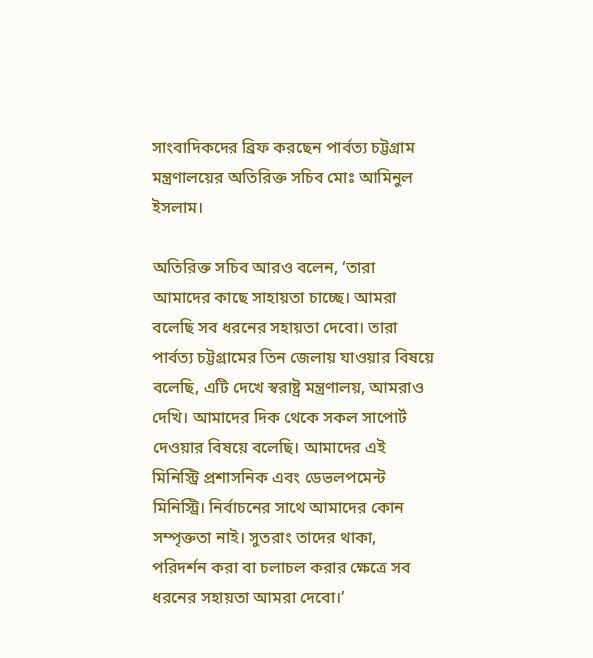সাংবাদিকদের ব্রিফ করছেন পার্বত্য চট্টগ্রাম মন্ত্রণালয়ের অতিরিক্ত সচিব মোঃ আমিনুল ইসলাম।

অতিরিক্ত সচিব আরও বলেন, ‘তারা আমাদের কাছে সাহায়তা চাচ্ছে। আমরা বলেছি সব ধরনের সহায়তা দেবো। তারা পার্বত্য চট্টগ্রামের তিন জেলায় যাওয়ার বিষয়ে বলেছি, এটি দেখে স্বরাষ্ট্র মন্ত্রণালয়, আমরাও দেখি। আমাদের দিক থেকে সকল সাপোর্ট দেওয়ার বিষয়ে বলেছি। আমাদের এই মিনিস্ট্রি প্রশাসনিক এবং ডেভলপমেন্ট মিনিস্ট্রি। নির্বাচনের সাথে আমাদের কোন সম্পৃক্ততা নাই। সুতরাং তাদের থাকা, পরিদর্শন করা বা চলাচল করার ক্ষেত্রে সব ধরনের সহায়তা আমরা দেবো।’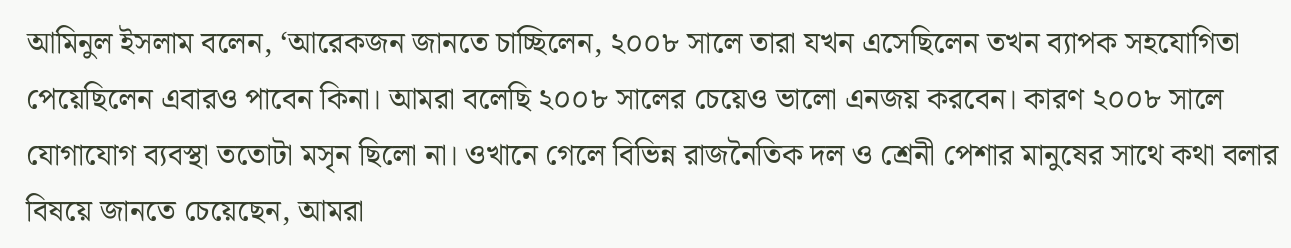আমিনুল ইসলাম বলেন, ‘আরেকজন জানতে চাচ্ছিলেন, ২০০৮ সালে তারা যখন এসেছিলেন তখন ব্যাপক সহযোগিতা পেয়েছিলেন এবারও পাবেন কিনা। আমরা বলেছি ২০০৮ সালের চেয়েও ভালো এনজয় করবেন। কারণ ২০০৮ সালে যোগাযোগ ব্যবস্থা ততোটা মসৃন ছিলো না। ওখানে গেলে বিভিন্ন রাজনৈতিক দল ও শ্রেনী পেশার মানুষের সাথে কথা বলার বিষয়ে জানতে চেয়েছেন, আমরা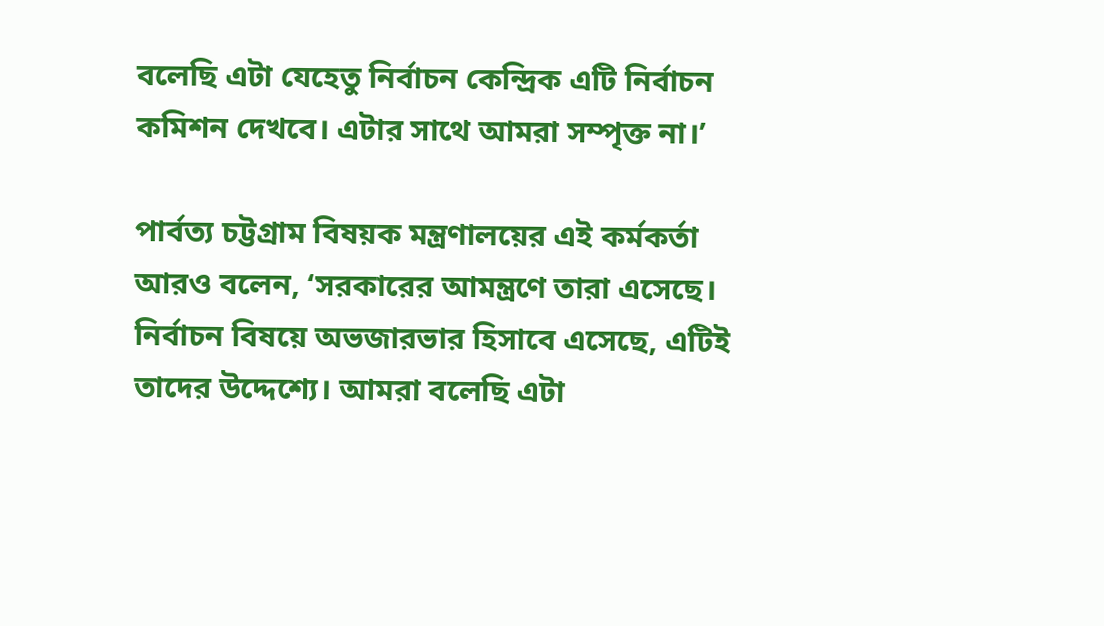বলেছি এটা যেহেতু নির্বাচন কেন্দ্রিক এটি নির্বাচন কমিশন দেখবে। এটার সাথে আমরা সম্পৃক্ত না।’

পার্বত্য চট্টগ্রাম বিষয়ক মন্ত্রণালয়ের এই কর্মকর্তা আরও বলেন, ‘সরকারের আমন্ত্রণে তারা এসেছে। নির্বাচন বিষয়ে অভজারভার হিসাবে এসেছে, এটিই তাদের উদ্দেশ্যে। আমরা বলেছি এটা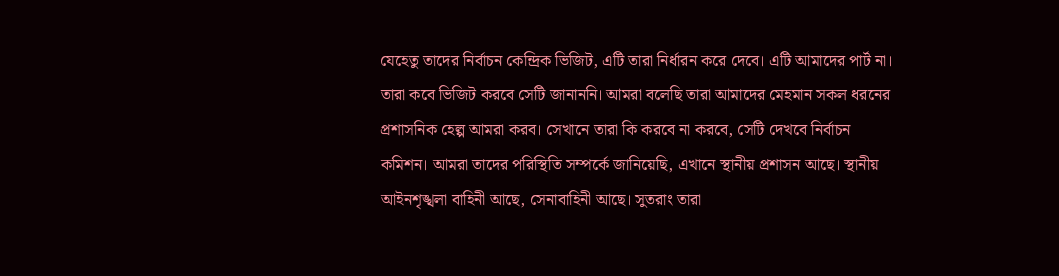যেহেতু তাদের নির্বাচন কেন্দ্রিক ভিজিট, এটি তারা নির্ধারন করে দেবে। এটি আমাদের পার্ট না। তারা কবে ভিজিট করবে সেটি জানাননি। আমরা বলেছি তারা আমাদের মেহমান সকল ধরনের প্রশাসনিক হেল্প আমরা করব। সেখানে তারা কি করবে না করবে, সেটি দেখবে নির্বাচন কমিশন। আমরা তাদের পরিস্থিতি সম্পর্কে জানিয়েছি, এখানে স্থানীয় প্রশাসন আছে। স্থানীয় আইনশৃঙ্খলা বাহিনী আছে, সেনাবাহিনী আছে। সুতরাং তারা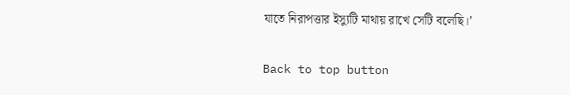যাতে নিরাপত্তার ইস্যুটি মাথায় রাখে সেটি বলেছি।’

Back to top button